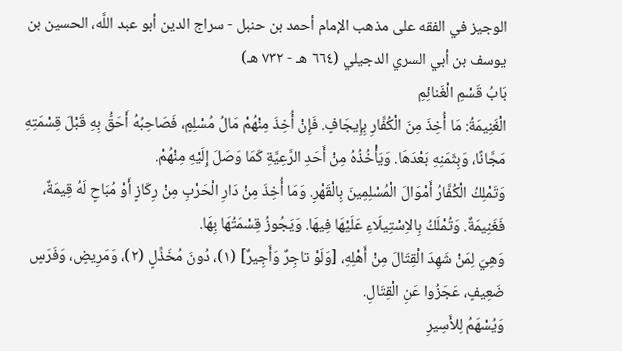الوجيز في الفقه على مذهب الإمام أحمد بن حنبل - سراج الدين أبو عبد اللَّه، الحسين بن يوسف بن أبي السري الدجيلي (٦٦٤ هـ - ٧٣٢ هـ)
بَابُ قَسْمِ الْغَنائِمِ
الْغَنِيمَةُ: مَا أُخِذَ مِنَ الْكُفَّارِ بِإِيجَافٍ. فَإِنْ أُخِذَ مِنْهُمْ مَالُ مُسْلِمٍ، فَصَاحِبُهُ أَحَقُّ بِهِ قَبْلَ قِسْمَتِهِ مَجَّانًا، وَبِثَمَنِهِ بَعْدَهَا. وَيَأْخُذُهُ مِنْ أَحَدِ الرَّعِيَّةِ كَمَا وَصَلَ إِلَيْهِ مِنْهُمْ.
وَتَمْلِكُ الْكُفَّارُ أَمْوَالَ الْمُسْلِمِينَ بِالْقَهْرِ. وَمَا أُخِذَ مِنْ دَارِ الْحَرْبِ مِنْ رِكَازٍ أَوْ مُبَاحٍ لَهُ قِيمَةٌ، فَغَنِيمَةٌ. وَتُمْلَكُ بِالاِسْتِيلَاءِ عَلَيْهَا فِيهَا. وَيَجُوزُ قِسْمَتُهَا بِهَا.
وَهِيَ لِمَنْ شَهِدَ الْقِتَالَ مِنْ أَهْلِهِ، [وَلَوْ تاجِرٌ وَأَجِيرٌ] (١)، دُونَ مُخَذِّلٍ (٢)، وَمَرِيضٍ، وَفَرَسٍ ضَعِيفٍ، عَجَزُوا عَنِ الْقِتَالِ.
وَيُسْهَمُ لِلأَسِيرِ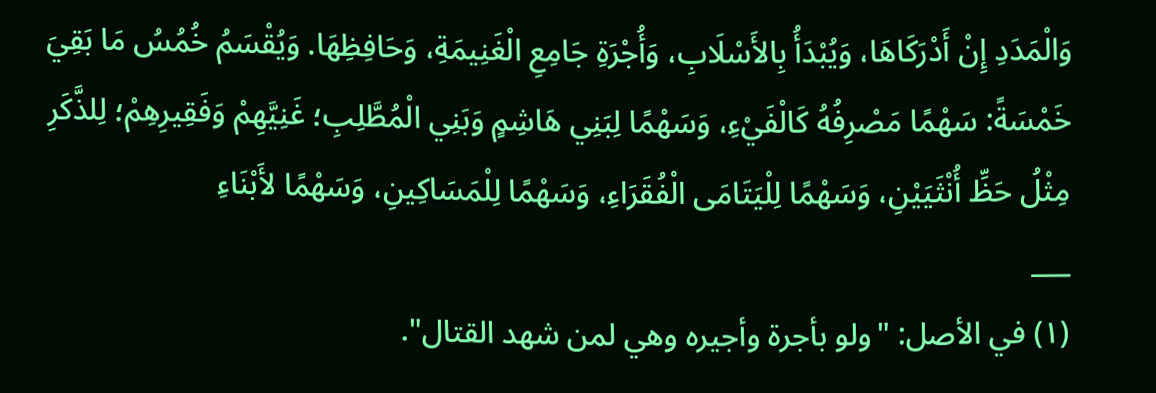وَالْمَدَدِ إِنْ أَدْرَكَاهَا، وَيُبْدَأُ بِالأَسْلَابِ، وَأُجْرَةِ جَامِعِ الْغَنِيمَةِ، وَحَافِظِهَا. وَيُقْسَمُ خُمُسُ مَا بَقِيَ خَمْسَةً: سَهْمًا مَصْرِفُهُ كَالْفَيْءِ، وَسَهْمًا لِبَنِي هَاشِمٍ وَبَنِي الْمُطَّلِبِ؛ غَنِيَّهِمْ وَفَقِيرِهِمْ؛ لِلذَّكَرِ مِثْلُ حَظِّ أُنْثَيَيْنِ، وَسَهْمًا لِلْيَتَامَى الْفُقَرَاءِ، وَسَهْمًا لِلْمَسَاكِينِ، وَسَهْمًا لأَبْنَاءِ
___
(١) في الأصل: "ولو بأجرة وأجيره وهي لمن شهد القتال".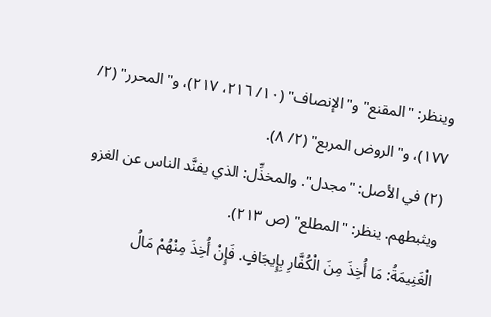وينظر: "المقنع" و"الإنصاف" (١٠/ ٢١٦، ٢١٧)، و"المحرر" (٢/ ١٧٧)، و"الروض المربع" (٢/ ٨).
(٢) في الأصل: "مجدل". والمخذِّل: الذي يفنَّد الناس عن الغزو ويثبطهم. ينظر: "المطلع" (ص ٢١٣).
الْغَنِيمَةُ: مَا أُخِذَ مِنَ الْكُفَّارِ بِإِيجَافٍ. فَإِنْ أُخِذَ مِنْهُمْ مَالُ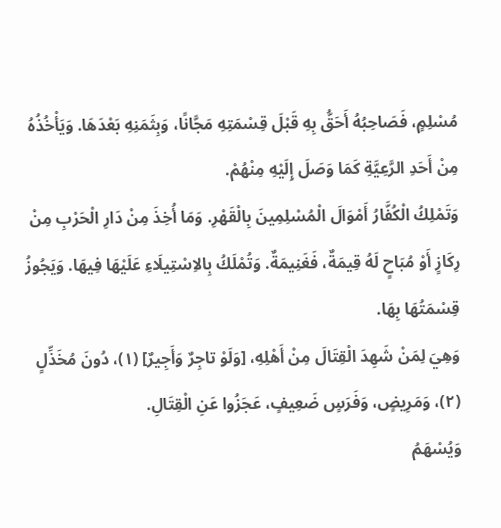مُسْلِمٍ، فَصَاحِبُهُ أَحَقُّ بِهِ قَبْلَ قِسْمَتِهِ مَجَّانًا، وَبِثَمَنِهِ بَعْدَهَا. وَيَأْخُذُهُ مِنْ أَحَدِ الرَّعِيَّةِ كَمَا وَصَلَ إِلَيْهِ مِنْهُمْ.
وَتَمْلِكُ الْكُفَّارُ أَمْوَالَ الْمُسْلِمِينَ بِالْقَهْرِ. وَمَا أُخِذَ مِنْ دَارِ الْحَرْبِ مِنْ رِكَازٍ أَوْ مُبَاحٍ لَهُ قِيمَةٌ، فَغَنِيمَةٌ. وَتُمْلَكُ بِالاِسْتِيلَاءِ عَلَيْهَا فِيهَا. وَيَجُوزُ قِسْمَتُهَا بِهَا.
وَهِيَ لِمَنْ شَهِدَ الْقِتَالَ مِنْ أَهْلِهِ، [وَلَوْ تاجِرٌ وَأَجِيرٌ] (١)، دُونَ مُخَذِّلٍ (٢)، وَمَرِيضٍ، وَفَرَسٍ ضَعِيفٍ، عَجَزُوا عَنِ الْقِتَالِ.
وَيُسْهَمُ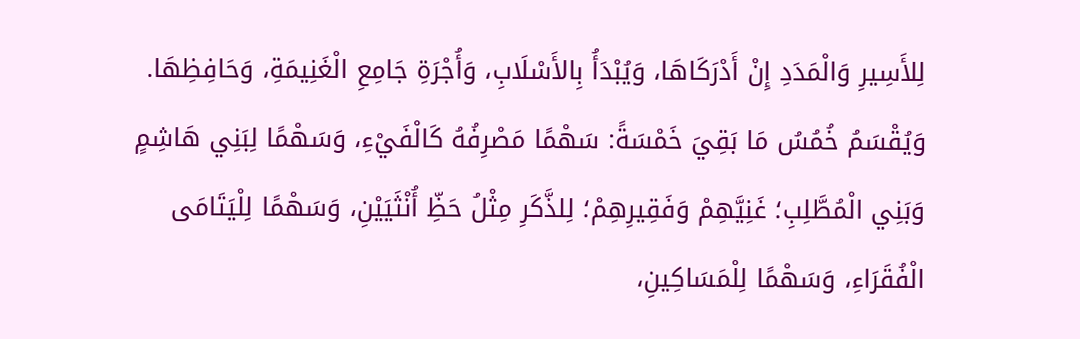لِلأَسِيرِ وَالْمَدَدِ إِنْ أَدْرَكَاهَا، وَيُبْدَأُ بِالأَسْلَابِ، وَأُجْرَةِ جَامِعِ الْغَنِيمَةِ، وَحَافِظِهَا. وَيُقْسَمُ خُمُسُ مَا بَقِيَ خَمْسَةً: سَهْمًا مَصْرِفُهُ كَالْفَيْءِ، وَسَهْمًا لِبَنِي هَاشِمٍ وَبَنِي الْمُطَّلِبِ؛ غَنِيَّهِمْ وَفَقِيرِهِمْ؛ لِلذَّكَرِ مِثْلُ حَظِّ أُنْثَيَيْنِ، وَسَهْمًا لِلْيَتَامَى الْفُقَرَاءِ، وَسَهْمًا لِلْمَسَاكِينِ،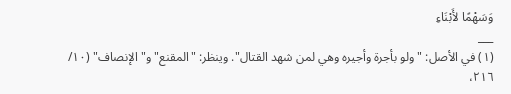وَسَهْمًا لأَبْنَاءِ
___
(١) في الأصل: "ولو بأجرة وأجيره وهي لمن شهد القتال". وينظر: "المقنع" و"الإنصاف" (١٠/ ٢١٦،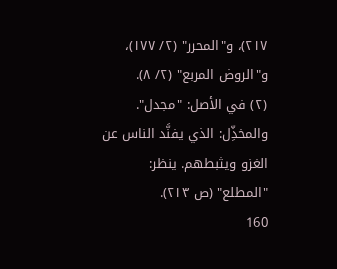٢١٧)، و"المحرر" (٢/ ١٧٧)، و"الروض المربع" (٢/ ٨).
(٢) في الأصل: "مجدل". والمخذِّل: الذي يفنَّد الناس عن الغزو ويثبطهم. ينظر: "المطلع" (ص ٢١٣).
160